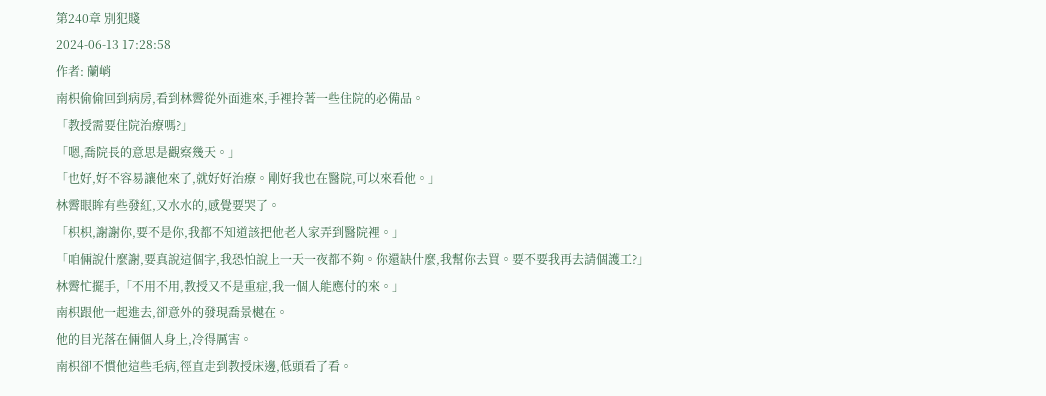第240章 別犯賤
2024-06-13 17:28:58
作者: 蘭峭
南枳偷偷回到病房,看到林霽從外面進來,手裡拎著一些住院的必備品。
「教授需要住院治療嗎?」
「嗯,喬院長的意思是觀察幾天。」
「也好,好不容易讓他來了,就好好治療。剛好我也在醫院,可以來看他。」
林霽眼眸有些發紅,又水水的,感覺要哭了。
「枳枳,謝謝你,要不是你,我都不知道該把他老人家弄到醫院裡。」
「咱倆說什麼謝,要真說這個字,我恐怕說上一天一夜都不夠。你還缺什麼,我幫你去買。要不要我再去請個護工?」
林霽忙擺手,「不用不用,教授又不是重症,我一個人能應付的來。」
南枳跟他一起進去,卻意外的發現喬景樾在。
他的目光落在倆個人身上,冷得厲害。
南枳卻不慣他這些毛病,徑直走到教授床邊,低頭看了看。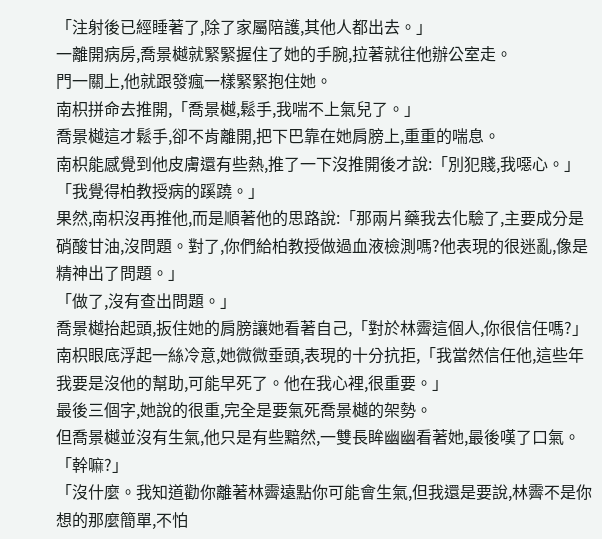「注射後已經睡著了,除了家屬陪護,其他人都出去。」
一離開病房,喬景樾就緊緊握住了她的手腕,拉著就往他辦公室走。
門一關上,他就跟發瘋一樣緊緊抱住她。
南枳拼命去推開,「喬景樾,鬆手,我喘不上氣兒了。」
喬景樾這才鬆手,卻不肯離開,把下巴靠在她肩膀上,重重的喘息。
南枳能感覺到他皮膚還有些熱,推了一下沒推開後才說:「別犯賤,我噁心。」
「我覺得柏教授病的蹊蹺。」
果然,南枳沒再推他,而是順著他的思路說:「那兩片藥我去化驗了,主要成分是硝酸甘油,沒問題。對了,你們給柏教授做過血液檢測嗎?他表現的很迷亂,像是精神出了問題。」
「做了,沒有查出問題。」
喬景樾抬起頭,扳住她的肩膀讓她看著自己,「對於林霽這個人,你很信任嗎?」
南枳眼底浮起一絲冷意,她微微垂頭,表現的十分抗拒,「我當然信任他,這些年我要是沒他的幫助,可能早死了。他在我心裡,很重要。」
最後三個字,她說的很重,完全是要氣死喬景樾的架勢。
但喬景樾並沒有生氣,他只是有些黯然,一雙長眸幽幽看著她,最後嘆了口氣。
「幹嘛?」
「沒什麼。我知道勸你離著林霽遠點你可能會生氣,但我還是要說,林霽不是你想的那麼簡單,不怕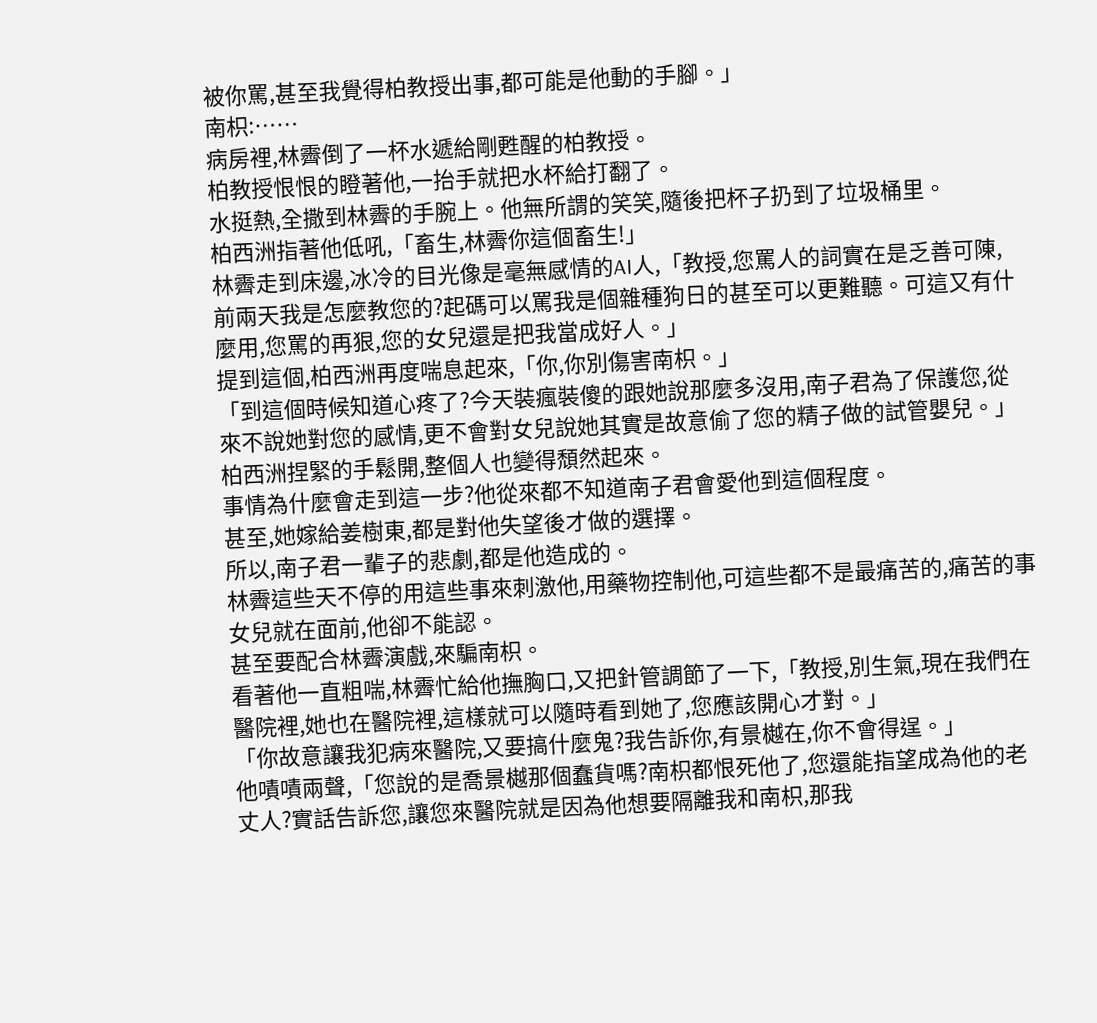被你罵,甚至我覺得柏教授出事,都可能是他動的手腳。」
南枳:……
病房裡,林霽倒了一杯水遞給剛甦醒的柏教授。
柏教授恨恨的瞪著他,一抬手就把水杯給打翻了。
水挺熱,全撒到林霽的手腕上。他無所謂的笑笑,隨後把杯子扔到了垃圾桶里。
柏西洲指著他低吼,「畜生,林霽你這個畜生!」
林霽走到床邊,冰冷的目光像是毫無感情的AI人,「教授,您罵人的詞實在是乏善可陳,前兩天我是怎麼教您的?起碼可以罵我是個雜種狗日的甚至可以更難聽。可這又有什麼用,您罵的再狠,您的女兒還是把我當成好人。」
提到這個,柏西洲再度喘息起來,「你,你別傷害南枳。」
「到這個時候知道心疼了?今天裝瘋裝傻的跟她說那麼多沒用,南子君為了保護您,從來不說她對您的感情,更不會對女兒說她其實是故意偷了您的精子做的試管嬰兒。」
柏西洲捏緊的手鬆開,整個人也變得頹然起來。
事情為什麼會走到這一步?他從來都不知道南子君會愛他到這個程度。
甚至,她嫁給姜樹東,都是對他失望後才做的選擇。
所以,南子君一輩子的悲劇,都是他造成的。
林霽這些天不停的用這些事來刺激他,用藥物控制他,可這些都不是最痛苦的,痛苦的事女兒就在面前,他卻不能認。
甚至要配合林霽演戲,來騙南枳。
看著他一直粗喘,林霽忙給他撫胸口,又把針管調節了一下,「教授,別生氣,現在我們在醫院裡,她也在醫院裡,這樣就可以隨時看到她了,您應該開心才對。」
「你故意讓我犯病來醫院,又要搞什麼鬼?我告訴你,有景樾在,你不會得逞。」
他嘖嘖兩聲,「您說的是喬景樾那個蠢貨嗎?南枳都恨死他了,您還能指望成為他的老丈人?實話告訴您,讓您來醫院就是因為他想要隔離我和南枳,那我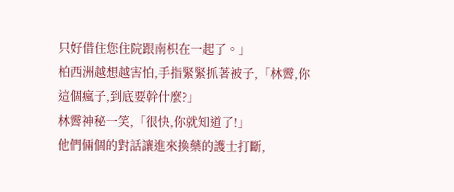只好借住您住院跟南枳在一起了。」
柏西洲越想越害怕,手指緊緊抓著被子,「林霽,你這個瘋子,到底要幹什麼?」
林霽神秘一笑,「很快,你就知道了!」
他們倆個的對話讓進來換藥的護士打斷,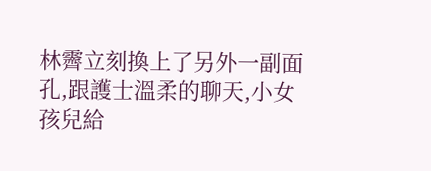林霽立刻換上了另外一副面孔,跟護士溫柔的聊天,小女孩兒給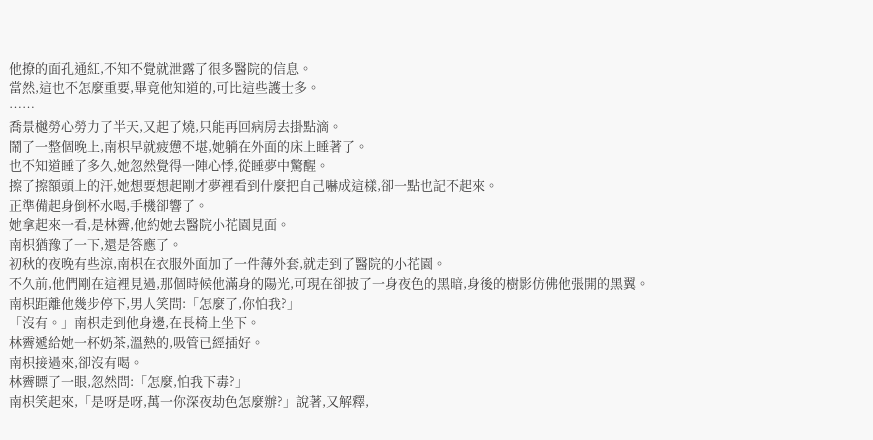他撩的面孔通紅,不知不覺就泄露了很多醫院的信息。
當然,這也不怎麼重要,畢竟他知道的,可比這些護士多。
……
喬景樾勞心勞力了半天,又起了燒,只能再回病房去掛點滴。
鬧了一整個晚上,南枳早就疲憊不堪,她躺在外面的床上睡著了。
也不知道睡了多久,她忽然覺得一陣心悸,從睡夢中驚醒。
擦了擦額頭上的汗,她想要想起剛才夢裡看到什麼把自己嚇成這樣,卻一點也記不起來。
正準備起身倒杯水喝,手機卻響了。
她拿起來一看,是林霽,他約她去醫院小花園見面。
南枳猶豫了一下,還是答應了。
初秋的夜晚有些涼,南枳在衣服外面加了一件薄外套,就走到了醫院的小花園。
不久前,他們剛在這裡見過,那個時候他滿身的陽光,可現在卻披了一身夜色的黑暗,身後的樹影仿佛他張開的黑翼。
南枳距離他幾步停下,男人笑問:「怎麼了,你怕我?」
「沒有。」南枳走到他身邊,在長椅上坐下。
林霽遞給她一杯奶茶,溫熱的,吸管已經插好。
南枳接過來,卻沒有喝。
林霽瞟了一眼,忽然問:「怎麼,怕我下毒?」
南枳笑起來,「是呀是呀,萬一你深夜劫色怎麼辦?」說著,又解釋,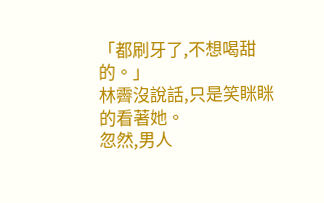「都刷牙了,不想喝甜的。」
林霽沒說話,只是笑眯眯的看著她。
忽然,男人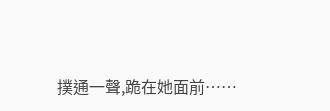撲通一聲,跪在她面前……